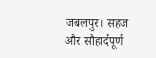जबलपुर। सहज और सौहार्दपूर्ण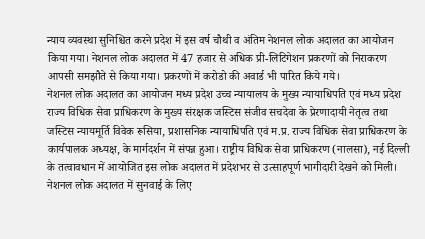न्याय व्यवस्था सुनिश्चित करने प्रदेश में इस वर्ष चौथी व अंतिम नेशनल लोक अदालत का आयोजन किया गया। नेशनल लोक अदालत में 47 हजार से अधिक प्री-लिटिगेशन प्रकरणों को निराकरण आपसी समझौते से किया गया। प्रकरणों में करोडो की अवार्ड भी पारित किये गये।
नेशनल लोक अदालत का आयोजन मध्य प्रदेश उच्च न्यायालय के मुख्य न्यायाधिपति एवं मध्य प्रदेश राज्य विधिक सेवा प्राधिकरण के मुख्य संरक्षक जस्टिस संजीव सचदेवा के प्रेरणादायी नेतृत्व तथा जस्टिस न्यायमूर्ति विवेक रूसिया, प्रशासनिक न्यायाधिपति एवं म.प्र. राज्य विधिक सेवा प्राधिकरण के कार्यपालक अध्यक्ष, के मार्गदर्शन में संपन्न हुआ। राष्ट्रीय विधिक सेवा प्राधिकरण (नालसा), नई दिल्ली के तत्वावधान में आयोजित इस लोक अदालत में प्रदेशभर से उत्साहपूर्ण भागीदारी देखने को मिली।
नेशनल लोक अदालत में सुनवाई के लिए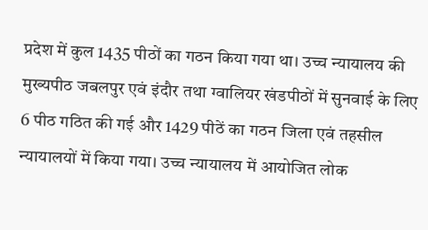प्रदेश में कुल 1435 पीठों का गठन किया गया था। उच्च न्यायालय की मुख्यपीठ जबलपुर एवं इंदौर तथा ग्वालियर खंडपीठों में सुनवाई के लिए 6 पीठ गठित की गई और 1429 पीठें का गठन जिला एवं तहसील न्यायालयों में किया गया। उच्च न्यायालय में आयोजित लोक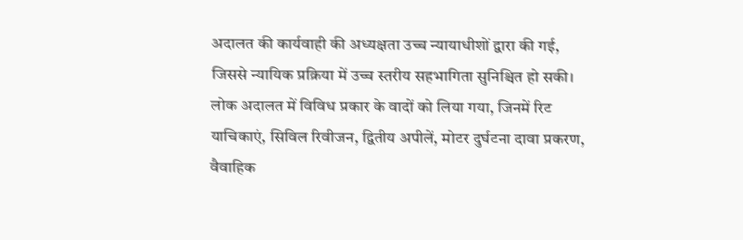अदालत की कार्यवाही की अध्यक्षता उच्च न्यायाधीशों द्वारा की गई, जिससे न्यायिक प्रक्रिया में उच्च स्तरीय सहभागिता सुनिश्चित हो सकी।
लोक अदालत में विविध प्रकार के वादों को लिया गया, जिनमें रिट याचिकाएं, सिविल रिवीजन, द्वितीय अपीलें, मोटर दुर्घटना दावा प्रकरण, वैवाहिक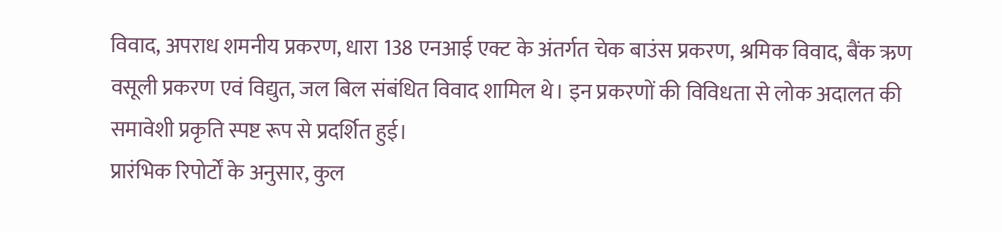विवाद, अपराध शमनीय प्रकरण, धारा 138 एनआई एक्ट के अंतर्गत चेक बाउंस प्रकरण, श्रमिक विवाद, बैंक ऋण वसूली प्रकरण एवं विद्युत, जल बिल संबंधित विवाद शामिल थे। इन प्रकरणों की विविधता से लोक अदालत की समावेशी प्रकृति स्पष्ट रूप से प्रदर्शित हुई।
प्रारंभिक रिपोर्टों के अनुसार, कुल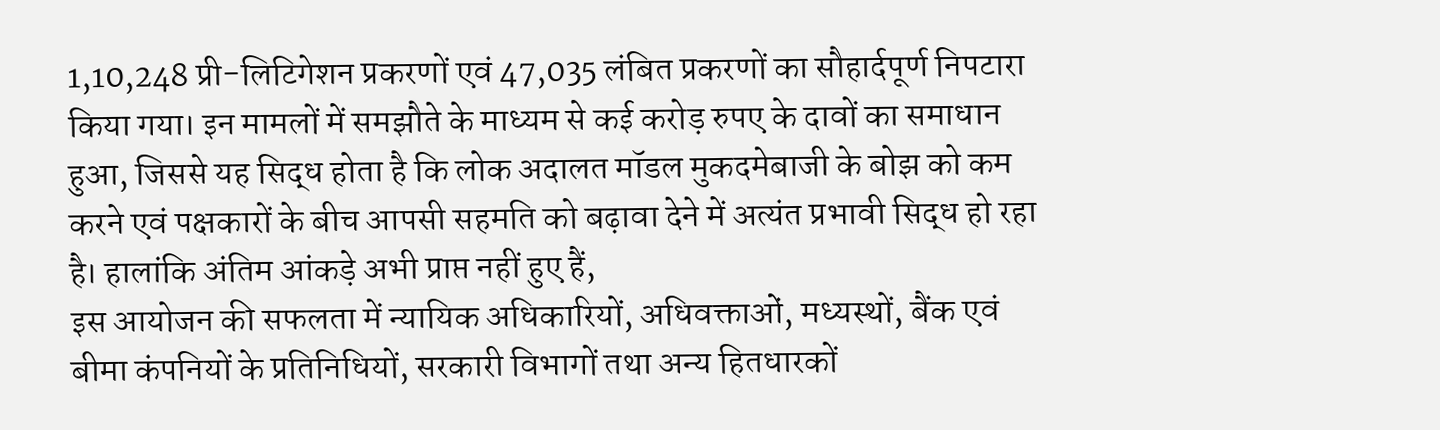1,10,248 प्री-लिटिगेशन प्रकरणों एवं 47,035 लंबित प्रकरणों का सौहार्दपूर्ण निपटारा किया गया। इन मामलों में समझौते के माध्यम से कई करोड़ रुपए के दावों का समाधान हुआ, जिससे यह सिद्ध होता है कि लोक अदालत मॉडल मुकदमेबाजी के बोझ को कम करने एवं पक्षकारों के बीच आपसी सहमति को बढ़ावा देने में अत्यंत प्रभावी सिद्ध हो रहा है। हालांकि अंतिम आंकड़े अभी प्राप्त नहीं हुए हैं,
इस आयोजन की सफलता में न्यायिक अधिकारियों, अधिवक्ताओं, मध्यस्थों, बैंक एवं बीमा कंपनियों के प्रतिनिधियों, सरकारी विभागों तथा अन्य हितधारकों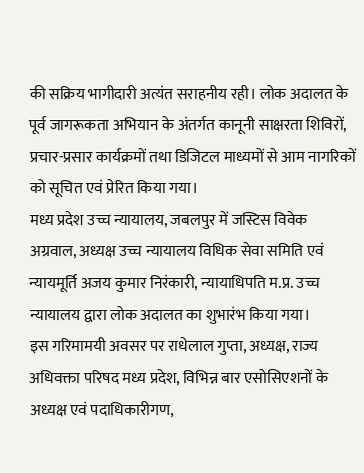की सक्रिय भागीदारी अत्यंत सराहनीय रही। लोक अदालत के पूर्व जागरूकता अभियान के अंतर्गत कानूनी साक्षरता शिविरों, प्रचार-प्रसार कार्यक्रमों तथा डिजिटल माध्यमों से आम नागरिकों को सूचित एवं प्रेरित किया गया।
मध्य प्रदेश उच्च न्यायालय, जबलपुर में जस्टिस विवेक अग्रवाल, अध्यक्ष उच्च न्यायालय विधिक सेवा समिति एवं न्यायमूर्ति अजय कुमार निरंकारी, न्यायाधिपति म.प्र. उच्च न्यायालय द्वारा लोक अदालत का शुभारंभ किया गया।
इस गरिमामयी अवसर पर राधेलाल गुप्ता, अध्यक्ष, राज्य अधिवक्ता परिषद मध्य प्रदेश, विभिन्न बार एसोसिएशनों के अध्यक्ष एवं पदाधिकारीगण,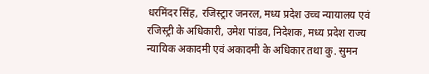धरमिंदर सिंह, रजिस्ट्रार जनरल, मध्य प्रदेश उच्च न्यायालय एवं रजिस्ट्री के अधिकारी, उमेश पांडव, निदेशक, मध्य प्रदेश राज्य न्यायिक अकादमी एवं अकादमी के अधिकार तथा कु. सुमन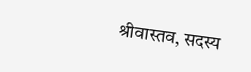श्रीवास्तव, सदस्य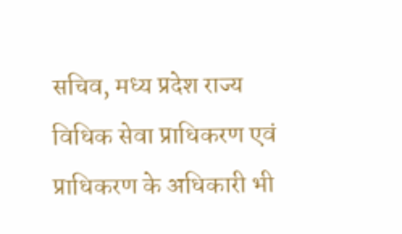सचिव, मध्य प्रदेश राज्य विधिक सेवा प्राधिकरण एवं प्राधिकरण के अधिकारी भी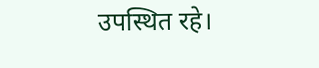उपस्थित रहे।